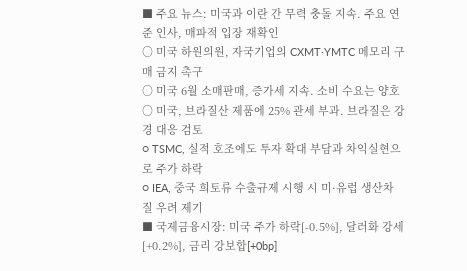■ 주요 뉴스: 미국과 이란 간 무력 충돌 지속. 주요 연준 인사, 매파적 입장 재확인
○ 미국 하원의원, 자국기업의 CXMT·YMTC 메모리 구매 금지 촉구
○ 미국 6월 소매판매, 증가세 지속. 소비 수요는 양호
○ 미국, 브라질산 제품에 25% 관세 부과. 브라질은 강경 대응 검토
○ TSMC, 실적 호조에도 투자 확대 부담과 차익실현으로 주가 하락
○ IEA, 중국 희토류 수출규제 시행 시 미·유럽 생산차질 우려 제기
■ 국제금융시장: 미국 주가 하락[-0.5%], 달러화 강세[+0.2%], 금리 강보합[+0bp]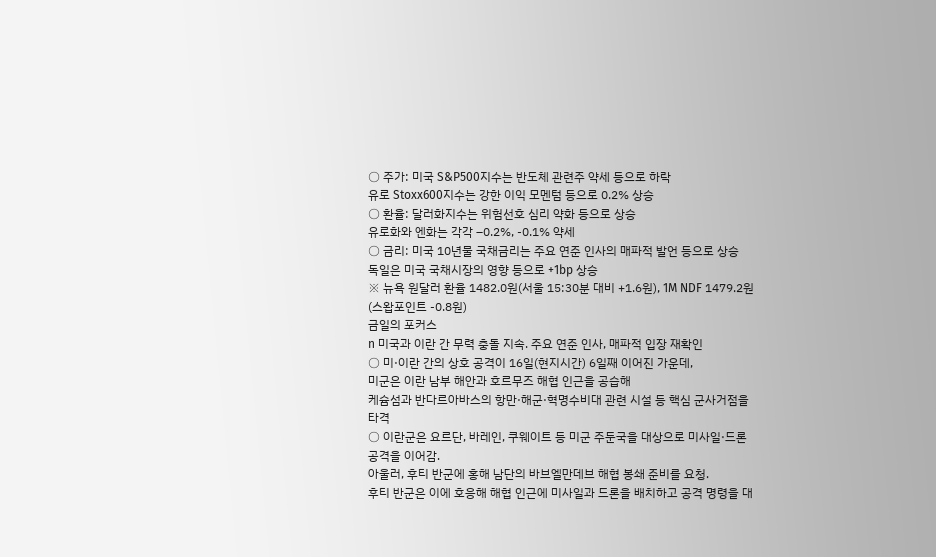○ 주가: 미국 S&P500지수는 반도체 관련주 약세 등으로 하락
유로 Stoxx600지수는 강한 이익 모멘텀 등으로 0.2% 상승
○ 환율: 달러화지수는 위험선호 심리 약화 등으로 상승
유로화와 엔화는 각각 –0.2%, -0.1% 약세
○ 금리: 미국 10년물 국채금리는 주요 연준 인사의 매파적 발언 등으로 상승
독일은 미국 국채시장의 영향 등으로 +1bp 상승
※ 뉴욕 원달러 환율 1482.0원(서울 15:30분 대비 +1.6원), 1M NDF 1479.2원(스왑포인트 -0.8원)
금일의 포커스
n 미국과 이란 간 무력 충돌 지속. 주요 연준 인사, 매파적 입장 재확인
○ 미·이란 간의 상호 공격이 16일(현지시간) 6일째 이어진 가운데,
미군은 이란 남부 해안과 호르무즈 해협 인근을 공습해
케슘섬과 반다르아바스의 항만·해군·혁명수비대 관련 시설 등 핵심 군사거점을 타격
○ 이란군은 요르단, 바레인, 쿠웨이트 등 미군 주둔국을 대상으로 미사일·드론 공격을 이어감.
아울러, 후티 반군에 홍해 남단의 바브엘만데브 해협 봉쇄 준비를 요청.
후티 반군은 이에 호응해 해협 인근에 미사일과 드론을 배치하고 공격 명령을 대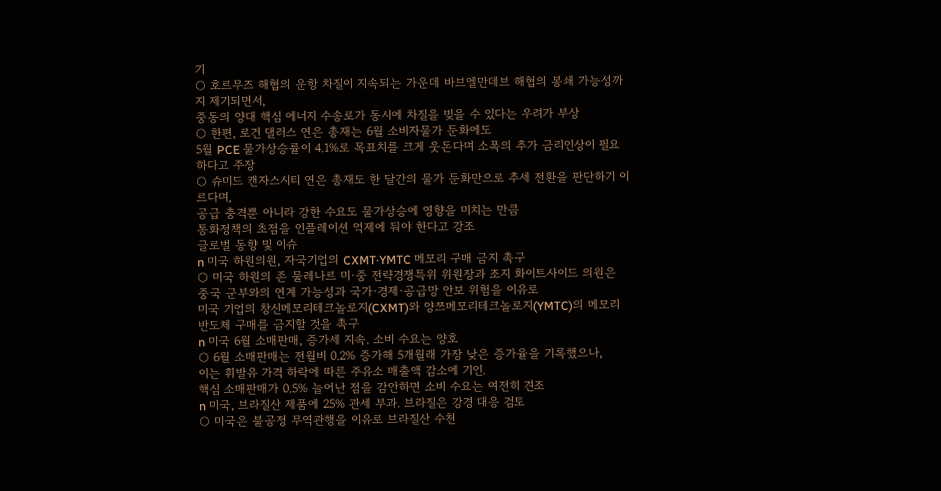기
○ 호르무즈 해협의 운항 차질이 지속되는 가운데 바브엘만데브 해협의 봉쇄 가능성까지 제기되면서,
중동의 양대 핵심 에너지 수송로가 동시에 차질을 빚을 수 있다는 우려가 부상
○ 한편, 로건 댈러스 연은 총재는 6월 소비자물가 둔화에도
5월 PCE 물가상승률이 4.1%로 목표치를 크게 웃돈다며 소폭의 추가 금리인상이 필요하다고 주장
○ 슈미드 캔자스시티 연은 총재도 한 달간의 물가 둔화만으로 추세 전환을 판단하기 이르다며,
공급 충격뿐 아니라 강한 수요도 물가상승에 영향을 미치는 만큼
통화정책의 초점을 인플레이션 억제에 둬야 한다고 강조
글로벌 동향 및 이슈
n 미국 하원의원, 자국기업의 CXMT·YMTC 메모리 구매 금지 촉구
○ 미국 하원의 존 물레나르 미·중 전략경쟁특위 위원장과 조지 화이트사이드 의원은
중국 군부와의 연계 가능성과 국가·경제·공급망 안보 위험을 이유로
미국 기업의 창신메모리테크놀로지(CXMT)와 양쯔메모리테크놀로지(YMTC)의 메모리 반도체 구매를 금지할 것을 촉구
n 미국 6월 소매판매, 증가세 지속. 소비 수요는 양호
○ 6월 소매판매는 전월비 0.2% 증가해 5개월래 가장 낮은 증가율을 기록했으나,
이는 휘발유 가격 하락에 따른 주유소 매출액 감소에 기인.
핵심 소매판매가 0.5% 늘어난 점을 감안하면 소비 수요는 여전히 견조
n 미국, 브라질산 제품에 25% 관세 부과. 브라질은 강경 대응 검토
○ 미국은 불공정 무역관행을 이유로 브라질산 수천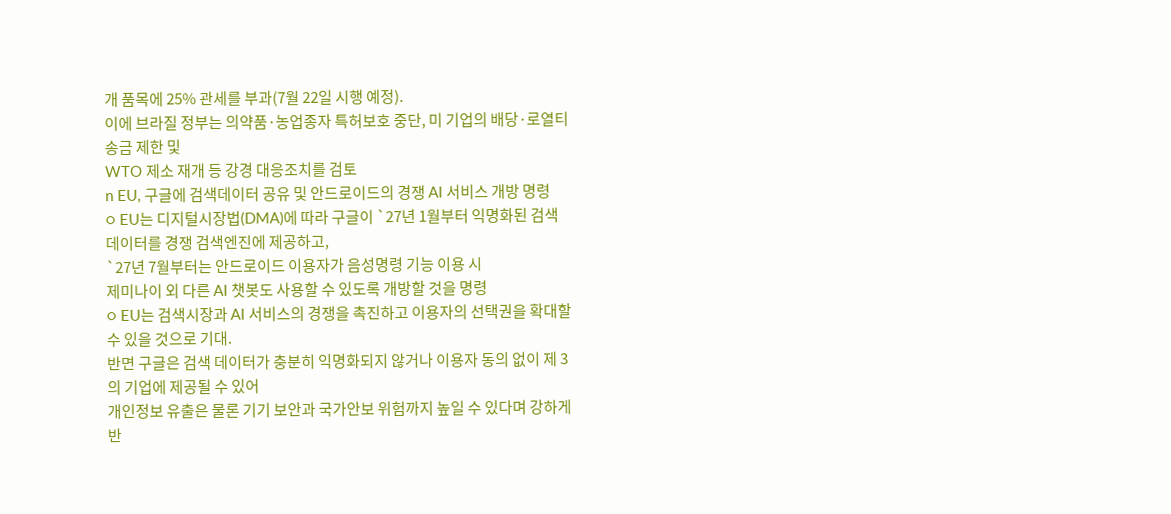개 품목에 25% 관세를 부과(7월 22일 시행 예정).
이에 브라질 정부는 의약품·농업종자 특허보호 중단, 미 기업의 배당·로열티 송금 제한 및
WTO 제소 재개 등 강경 대응조치를 검토
n EU, 구글에 검색데이터 공유 및 안드로이드의 경쟁 AI 서비스 개방 명령
○ EU는 디지털시장법(DMA)에 따라 구글이 `27년 1월부터 익명화된 검색데이터를 경쟁 검색엔진에 제공하고,
`27년 7월부터는 안드로이드 이용자가 음성명령 기능 이용 시
제미나이 외 다른 AI 챗봇도 사용할 수 있도록 개방할 것을 명령
○ EU는 검색시장과 AI 서비스의 경쟁을 촉진하고 이용자의 선택권을 확대할 수 있을 것으로 기대.
반면 구글은 검색 데이터가 충분히 익명화되지 않거나 이용자 동의 없이 제 3의 기업에 제공될 수 있어
개인정보 유출은 물론 기기 보안과 국가안보 위험까지 높일 수 있다며 강하게 반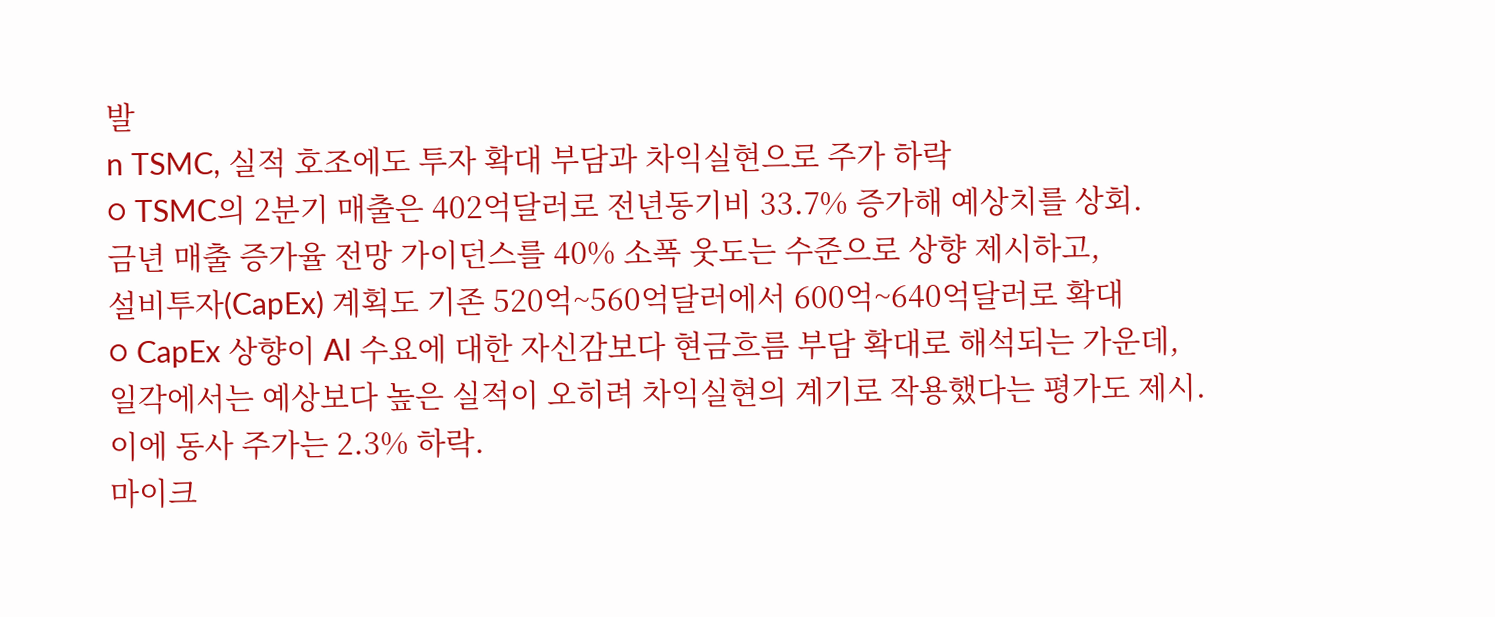발
n TSMC, 실적 호조에도 투자 확대 부담과 차익실현으로 주가 하락
○ TSMC의 2분기 매출은 402억달러로 전년동기비 33.7% 증가해 예상치를 상회.
금년 매출 증가율 전망 가이던스를 40% 소폭 웃도는 수준으로 상향 제시하고,
설비투자(CapEx) 계획도 기존 520억~560억달러에서 600억~640억달러로 확대
○ CapEx 상향이 AI 수요에 대한 자신감보다 현금흐름 부담 확대로 해석되는 가운데,
일각에서는 예상보다 높은 실적이 오히려 차익실현의 계기로 작용했다는 평가도 제시.
이에 동사 주가는 2.3% 하락.
마이크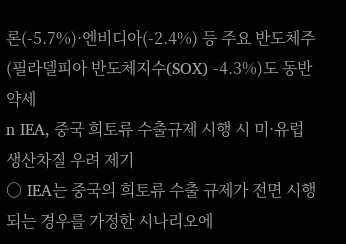론(-5.7%)·엔비디아(-2.4%) 등 주요 반도체주(필라델피아 반도체지수(SOX) -4.3%)도 동반 약세
n IEA, 중국 희토류 수출규제 시행 시 미·유럽 생산차질 우려 제기
○ IEA는 중국의 희토류 수출 규제가 전면 시행되는 경우를 가정한 시나리오에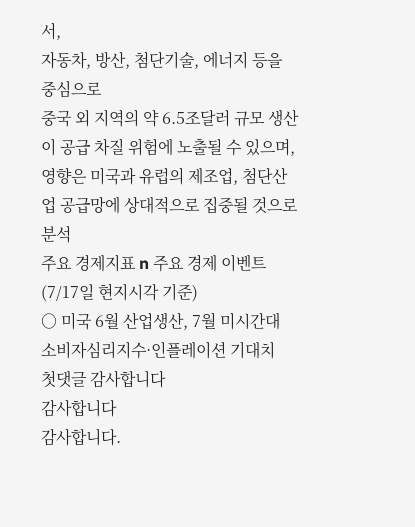서,
자동차, 방산, 첨단기술, 에너지 등을 중심으로
중국 외 지역의 약 6.5조달러 규모 생산이 공급 차질 위험에 노출될 수 있으며,
영향은 미국과 유럽의 제조업, 첨단산업 공급망에 상대적으로 집중될 것으로 분석
주요 경제지표 n 주요 경제 이벤트(7/17일 현지시각 기준)
○ 미국 6월 산업생산, 7월 미시간대 소비자심리지수·인플레이션 기대치
첫댓글 감사합니다
감사합니다
감사합니다.